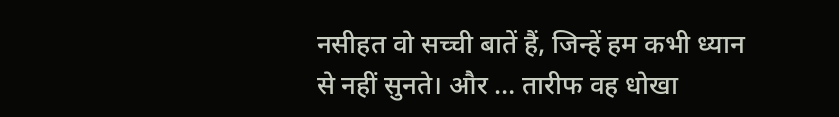नसीहत वो सच्ची बातें हैं, जिन्हें हम कभी ध्यान से नहीं सुनते। और … तारीफ वह धोखा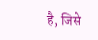है, जिसे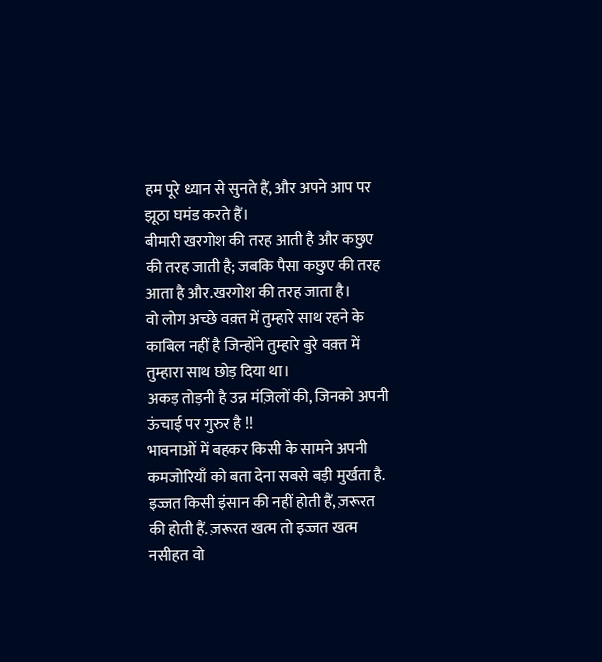हम पूरे ध्यान से सुनते हैं, और अपने आप पर झूठा घमंड करते हैं।
बीमारी खरगोश की तरह आती है और कछुए की तरह जाती है; जबकि पैसा कछुए की तरह आता है और.खरगोश की तरह जाता है।
वो लोग अच्छे वक़्त में तुम्हारे साथ रहने के काबिल नहीं है जिन्होंने तुम्हारे बुरे वक़्त में तुम्हारा साथ छोड़ दिया था।
अकड़ तोड़नी है उन्न मंज़िलों की, जिनको अपनी ऊंचाई पर गुरुर है !!
भावनाओं में बहकर किसी के सामने अपनी कमजोरियाँ को बता देना सबसे बड़ी मुर्खता है.
इज्जत किसी इंसान की नहीं होती हैं, ज़रूरत की होती हैं. ज़रूरत खत्म तो इज्जत खत्म
नसीहत वो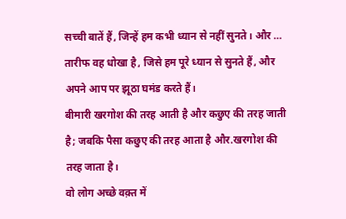सच्ची बातें हैं, जिन्हें हम कभी ध्यान से नहीं सुनते। और … तारीफ वह धोखा है, जिसे हम पूरे ध्यान से सुनते हैं, और अपने आप पर झूठा घमंड करते हैं।
बीमारी खरगोश की तरह आती है और कछुए की तरह जाती है; जबकि पैसा कछुए की तरह आता है और.खरगोश की तरह जाता है।
वो लोग अच्छे वक़्त में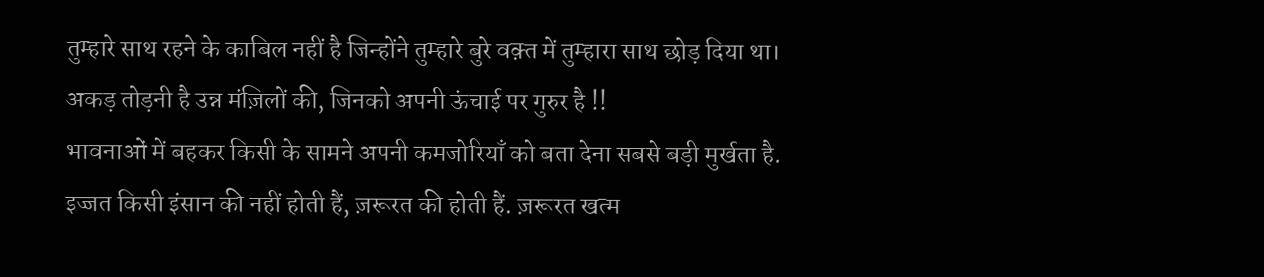तुम्हारे साथ रहने के काबिल नहीं है जिन्होंने तुम्हारे बुरे वक़्त में तुम्हारा साथ छोड़ दिया था।
अकड़ तोड़नी है उन्न मंज़िलों की, जिनको अपनी ऊंचाई पर गुरुर है !!
भावनाओं में बहकर किसी के सामने अपनी कमजोरियाँ को बता देना सबसे बड़ी मुर्खता है.
इज्जत किसी इंसान की नहीं होती हैं, ज़रूरत की होती हैं. ज़रूरत खत्म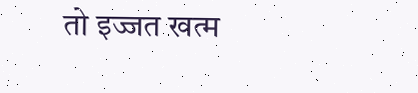तो इज्जत खत्म